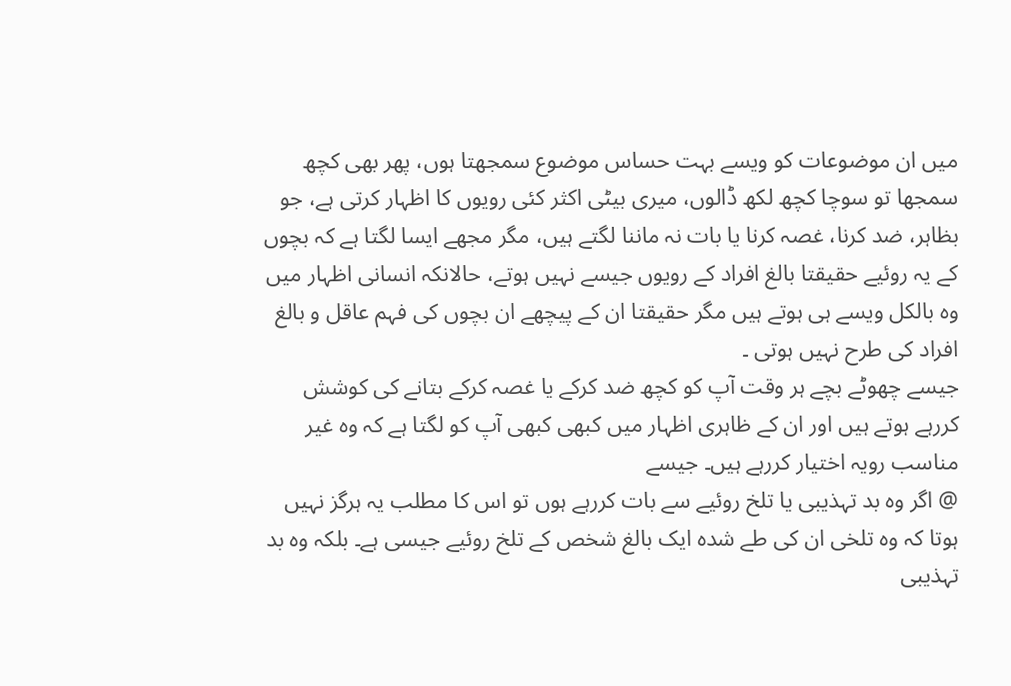میں ان موضوعات کو ویسے بہت حساس موضوع سمجھتا ہوں، پھر بھی کچھ سمجھا تو سوچا کچھ لکھ ڈالوں، میری بیٹی اکثر کئی رویوں کا اظہار کرتی ہے، جو بظاہر، ضد کرنا، غصہ کرنا یا بات نہ ماننا لگتے ہیں، مگر مجھے ایسا لگتا ہے کہ بچوں کے یہ روئیے حقیقتا بالغ افراد کے رویوں جیسے نہیں ہوتے، حالانکہ انسانی اظہار میں وہ بالکل ویسے ہی ہوتے ہیں مگر حقیقتا ان کے پیچھے ان بچوں کی فہم عاقل و بالغ افراد کی طرح نہیں ہوتی ۔
جیسے چھوٹے بچے ہر وقت آپ کو کچھ ضد کرکے یا غصہ کرکے بتانے کی کوشش کررہے ہوتے ہیں اور ان کے ظاہری اظہار میں کبھی کبھی آپ کو لگتا ہے کہ وہ غیر مناسب رویہ اختیار کررہے ہیں۔ جیسے
@ اگر وہ بد تہذیبی یا تلخ روئیے سے بات کررہے ہوں تو اس کا مطلب یہ ہرگز نہیں ہوتا کہ وہ تلخی ان کی طے شدہ ایک بالغ شخص کے تلخ روئیے جیسی ہے۔ بلکہ وہ بد تہذیبی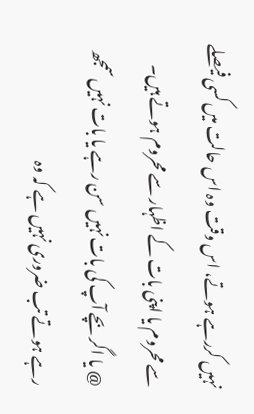نہیں کررہے ہوتے، اس وقت وہ اس حالت میں کسی فیصلے سے محروم یا اپنی بات کے اظہار سے محروم ہوتے ہیں۔
@ یا اگر بچے آپ کی بات نہیں سن رہے یا بات نہیں سمجھ رہے ہوتے تب ضروری نہیں ہے کہ وہ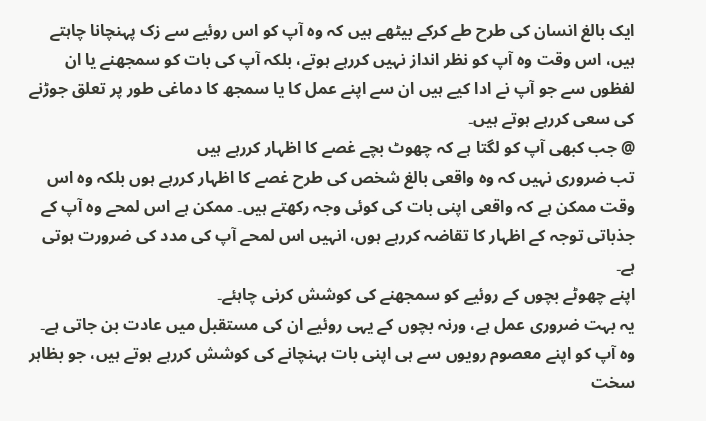ایک بالغ انسان کی طرح طے کرکے بیٹھے ہیں کہ وہ آپ کو اس روئیے سے زک پہنچانا چاہتے ہیں، اس وقت وہ آپ کو نظر انداز نہیں کررہے ہوتے، بلکہ آپ کی بات کو سمجھنے یا ان لفظوں سے جو آپ نے ادا کیے ہیں ان سے اپنے عمل کا یا سمجھ کا دماغی طور پر تعلق جوڑنے کی سعی کررہے ہوتے ہیں۔
@ جب کبھی آپ کو لگتا ہے کہ چھوٹ بچے غصے کا اظہار کررہے ہیں
تب ضروری نہیں کہ وہ واقعی بالغ شخص کی طرح غصے کا اظہار کررہے ہوں بلکہ وہ اس وقت ممکن ہے کہ واقعی اپنی بات کی کوئی وجہ رکھتے ہیں۔ ممکن ہے اس لمحے وہ آپ کے جذباتی توجہ کے اظہار کا تقاضہ کررہے ہوں، انہیں اس لمحے آپ کی مدد کی ضرورت ہوتی ہے۔
اپنے چھوٹے بچوں کے روئیے کو سمجھنے کی کوشش کرنی چاہئے۔
یہ بہت ضروری عمل ہے، ورنہ بچوں کے یہی روئیے ان کی مستقبل میں عادت بن جاتی ہے۔ وہ آپ کو اپنے معصوم رویوں سے ہی اپنی بات ہہنچانے کی کوشش کررہے ہوتے ہیں، جو بظاہر سخت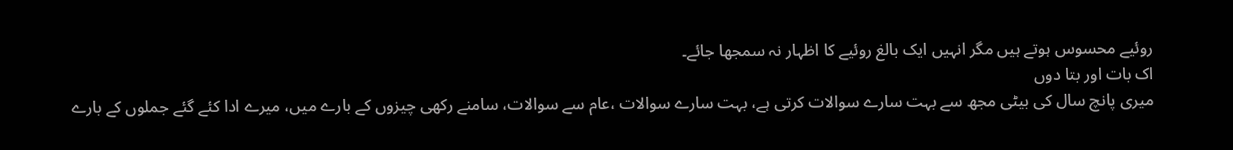روئیے محسوس ہوتے ہیں مگر انہیں ایک بالغ روئیے کا اظہار نہ سمجھا جائے۔
اک بات اور بتا دوں
میری پانچ سال کی بیٹی مجھ سے بہت سارے سوالات کرتی ہے، بہت سارے سوالات ،عام سے سوالات، سامنے رکھی چیزوں کے بارے میں، میرے ادا کئے گئے جملوں کے بارے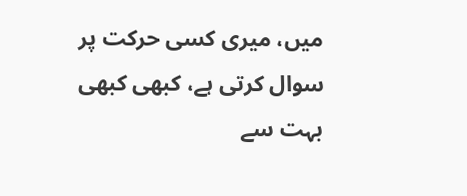میں، میری کسی حرکت پر سوال کرتی ہے، کبھی کبھی بہت سے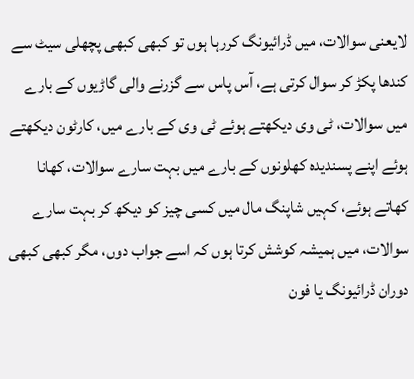لایعنی سوالات، میں ڈرائیونگ کررہا ہوں تو کبھی کبھی پچھلی سیٹ سے کندھا پکڑ کر سوال کرتی ہے، آس پاس سے گزرنے والی گاڑیوں کے بارے میں سوالات، ٹی وی دیکھتے ہوئے ٹی وی کے بارے میں، کارٹون دیکھتے ہوئے اپنے پسندیدہ کھلونوں کے بارے میں بہت سارے سوالات، کھانا کھاتے ہوئے، کہیں شاپنگ مال میں کسی چیز کو دیکھ کر بہت سارے سوالات، میں ہمیشہ کوشش کرتا ہوں کہ اسے جواب دوں، مگر کبھی کبھی دوران ڈرائیونگ یا فون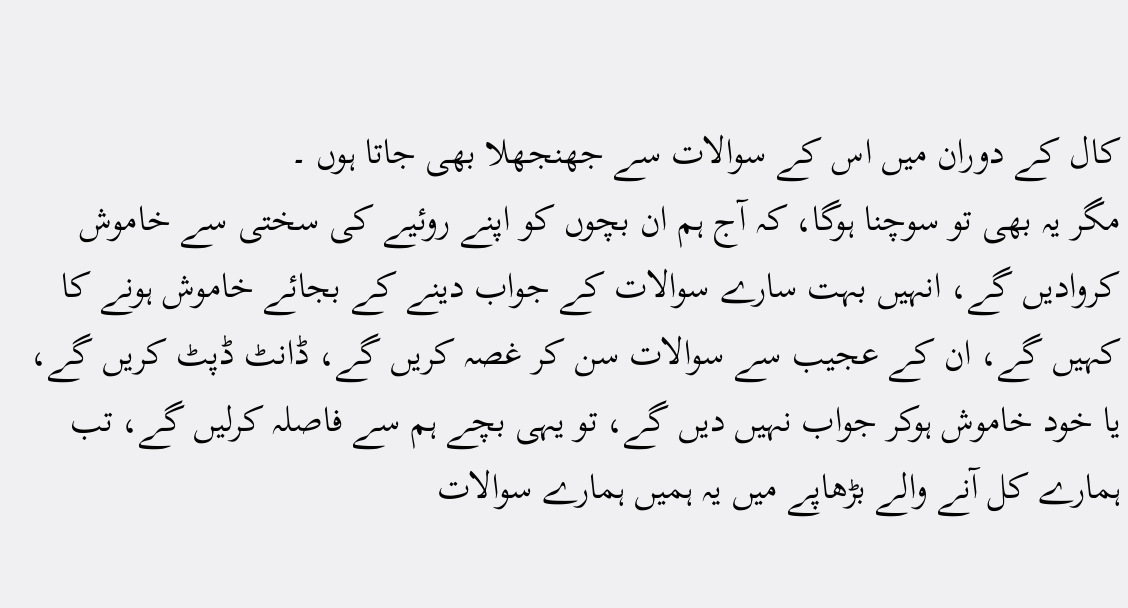کال کے دوران میں اس کے سوالات سے جھنجھلا بھی جاتا ہوں ۔
مگر یہ بھی تو سوچنا ہوگا، کہ آج ہم ان بچوں کو اپنے روئیے کی سختی سے خاموش کروادیں گے، انہیں بہت سارے سوالات کے جواب دینے کے بجائے خاموش ہونے کا کہیں گے، ان کے عجیب سے سوالات سن کر غصہ کریں گے، ڈانٹ ڈپٹ کریں گے، یا خود خاموش ہوکر جواب نہیں دیں گے، تو یہی بچے ہم سے فاصلہ کرلیں گے، تب ہمارے کل آنے والے بڑھاپے میں یہ ہمیں ہمارے سوالات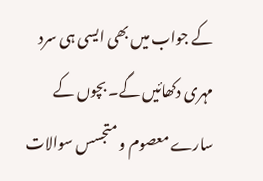کے جواب میں بھی ایسی ہی سرد مہری دکھائیں گے۔ بچوں کے سارے معصوم و متجسس سوالات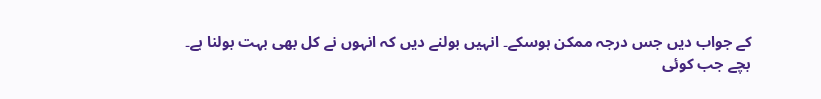کے جواب دیں جس درجہ ممکن ہوسکے۔ انہیں بولنے دیں کہ انہوں نے کل بھی بہت بولنا ہے۔
بچے جب کوئی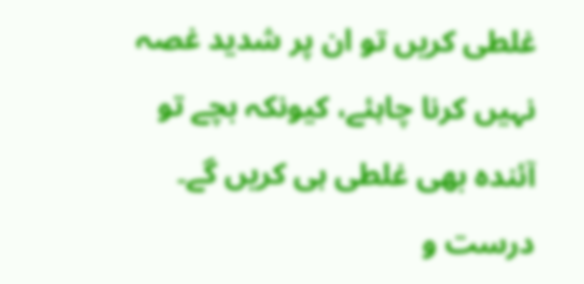غلطی کریں تو ان پر شدید غصہ نہیں کرنا چاہئے، کیونکہ بچے تو آئندہ بھی غلطی ہی کریں گے۔ درست و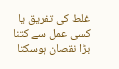غلط کی تفریق یا کسی عمل سے کتنا بڑا نقصان ہوسکتا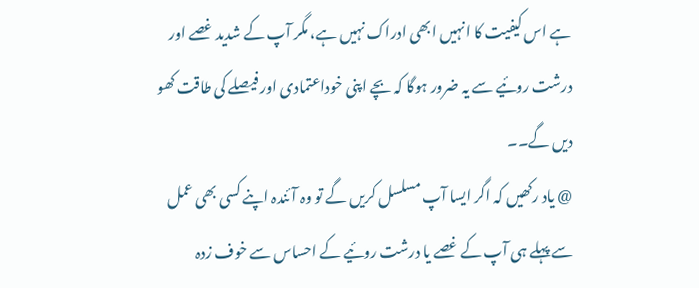ہے اس کیفیت کا انہیں ابھی ادراک نہیں ہے، مگر آپ کے شدید غصے اور درشت روئیے سے یہ ضرور ہوگا کہ بچے اپنی خوداعتمادی اور فیصلے کی طاقت کھو دیں گے۔۔
@ یاد رکھیں کہ اگر ایسا آپ مسلسل کریں گے تو وہ آئندہ اپنے کسی بھی عمل سے پہلے ہی آپ کے غصے یا درشت روئیے کے احساس سے خوف زدہ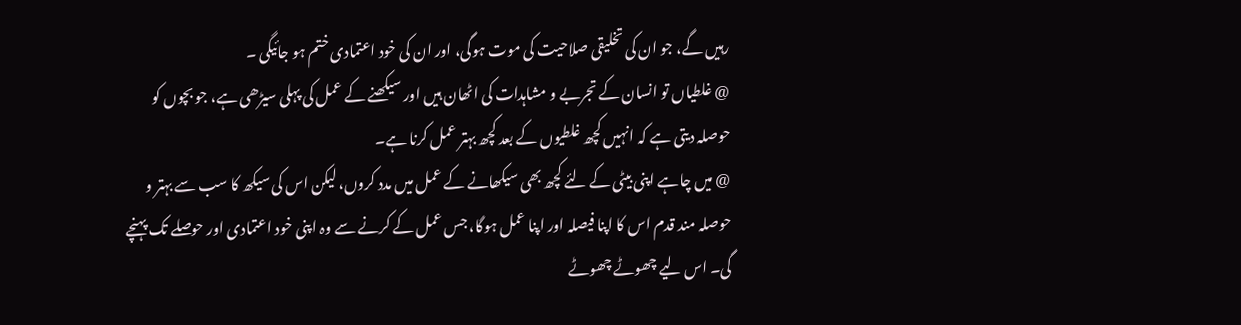رہیں گے، جو ان کی تخلیقی صلاحیت کی موت ہوگی، اور ان کی خود اعتمادی ختم ہو جائیگی ۔
@ غلطیاں تو انسان کے تجربے و مشاہدات کی اٹھان ہیں اور سیکھنے کے عمل کی پہلی سیڑھی ہے، جو بچوں کو حوصلہ دیتی ہے کہ انہیں کچھ غلطیوں کے بعد کچھ بہتر عمل کرنا ہے۔
@ میں چاہے اپنی بیٹی کے لئے کچھ بھی سیکھانے کے عمل میں مدد کروں، لیکن اس کی سیکھ کا سب سے بہتر و حوصلہ مند قدم اس کا اپنا فیصلہ اور اپنا عمل ہوگا، جس عمل کے کرنے سے وہ اپنی خود اعتمادی اور حوصلے تک پہنچے گی۔ اس لیے چھوٹے چھوٹے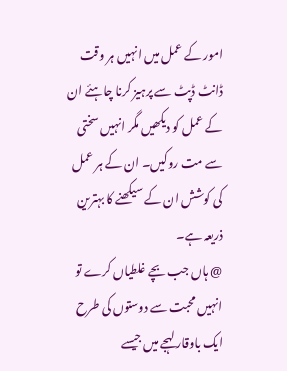امور کے عمل میں انہیں ہر وقت ڈانٹ ڈپٹ سے پرہیز کرنا چاہئے ان کے عمل کو دیکھیں مگر انہیں سختی سے مت روکیں۔ ان کے ہر عمل کی کوشش ان کے سیکھنے کا بہترین ذریعہ ہے۔
@ ہاں جب بچے غلطیاں کرے تو انہیں محبت سے دوستوں کی طرح ایک باوقار لہجے میں جیسے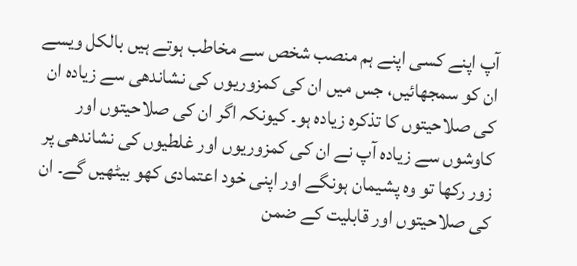آپ اپنے کسی اپنے ہم منصب شخص سے مخاطب ہوتے ہیں بالکل ویسے ان کو سمجھائیں، جس میں ان کی کمزوریوں کی نشاندھی سے زیادہ ان کی صلاحیتوں کا تذکرہ زیادہ ہو۔ کیونکہ اگر ان کی صلاحیتوں اور کاوشوں سے زیادہ آپ نے ان کی کمزوریوں اور غلطیوں کی نشاندھی پر زور رکھا تو وہ پشیمان ہونگے اور اپنی خود اعتمادی کھو بیٹھیں گے۔ ان کی صلاحیتوں اور قابلیت کے ضمن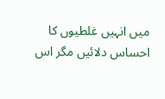میں انہیں غلطیوں کا احساس دلائیں مگر اس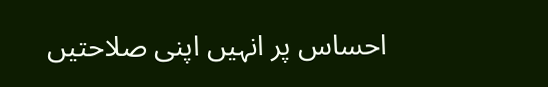احساس پر انہیں اپنی صلاحتیں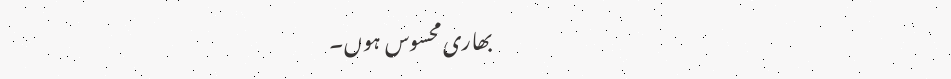بھاری محسوس ہوں۔